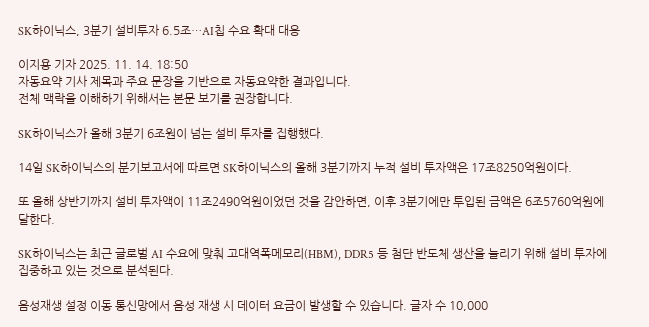SK하이닉스, 3분기 설비투자 6.5조…AI칩 수요 확대 대응

이지용 기자 2025. 11. 14. 18:50
자동요약 기사 제목과 주요 문장을 기반으로 자동요약한 결과입니다.
전체 맥락을 이해하기 위해서는 본문 보기를 권장합니다.

SK하이닉스가 올해 3분기 6조원이 넘는 설비 투자를 집행했다.

14일 SK하이닉스의 분기보고서에 따르면 SK하이닉스의 올해 3분기까지 누적 설비 투자액은 17조8250억원이다.

또 올해 상반기까지 설비 투자액이 11조2490억원이었던 것을 감안하면, 이후 3분기에만 투입된 금액은 6조5760억원에 달한다.

SK하이닉스는 최근 글로벌 AI 수요에 맞춰 고대역폭메모리(HBM), DDR5 등 첨단 반도체 생산을 늘리기 위해 설비 투자에 집중하고 있는 것으로 분석된다.

음성재생 설정 이동 통신망에서 음성 재생 시 데이터 요금이 발생할 수 있습니다. 글자 수 10,000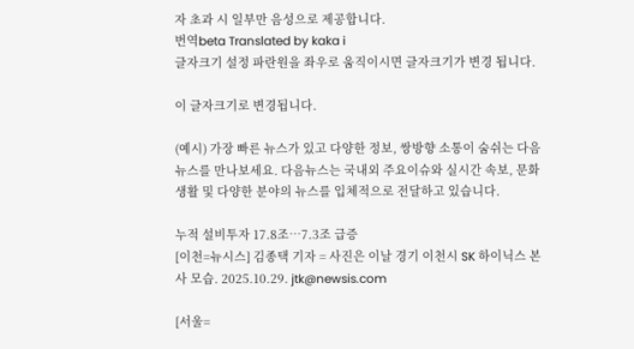자 초과 시 일부만 음성으로 제공합니다.
번역beta Translated by kaka i
글자크기 설정 파란원을 좌우로 움직이시면 글자크기가 변경 됩니다.

이 글자크기로 변경됩니다.

(예시) 가장 빠른 뉴스가 있고 다양한 정보, 쌍방향 소통이 숨쉬는 다음뉴스를 만나보세요. 다음뉴스는 국내외 주요이슈와 실시간 속보, 문화생활 및 다양한 분야의 뉴스를 입체적으로 전달하고 있습니다.

누적 설비투자 17.8조…7.3조 급증
[이천=뉴시스] 김종택 기자 = 사진은 이날 경기 이천시 SK 하이닉스 본사 모습. 2025.10.29. jtk@newsis.com

[서울=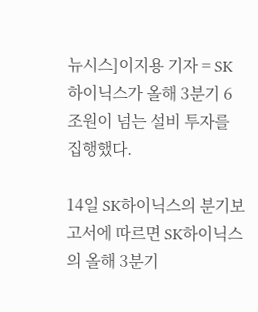뉴시스]이지용 기자 = SK하이닉스가 올해 3분기 6조원이 넘는 설비 투자를 집행했다.

14일 SK하이닉스의 분기보고서에 따르면 SK하이닉스의 올해 3분기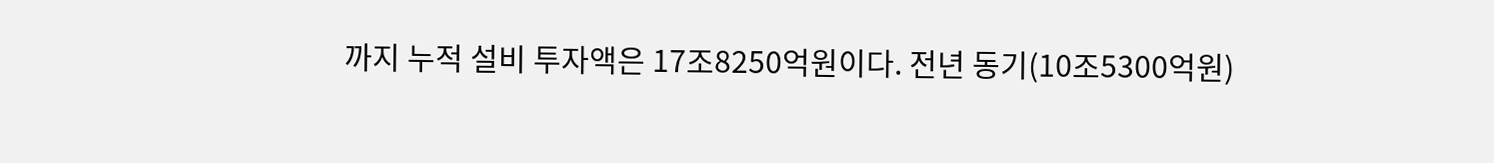까지 누적 설비 투자액은 17조8250억원이다. 전년 동기(10조5300억원)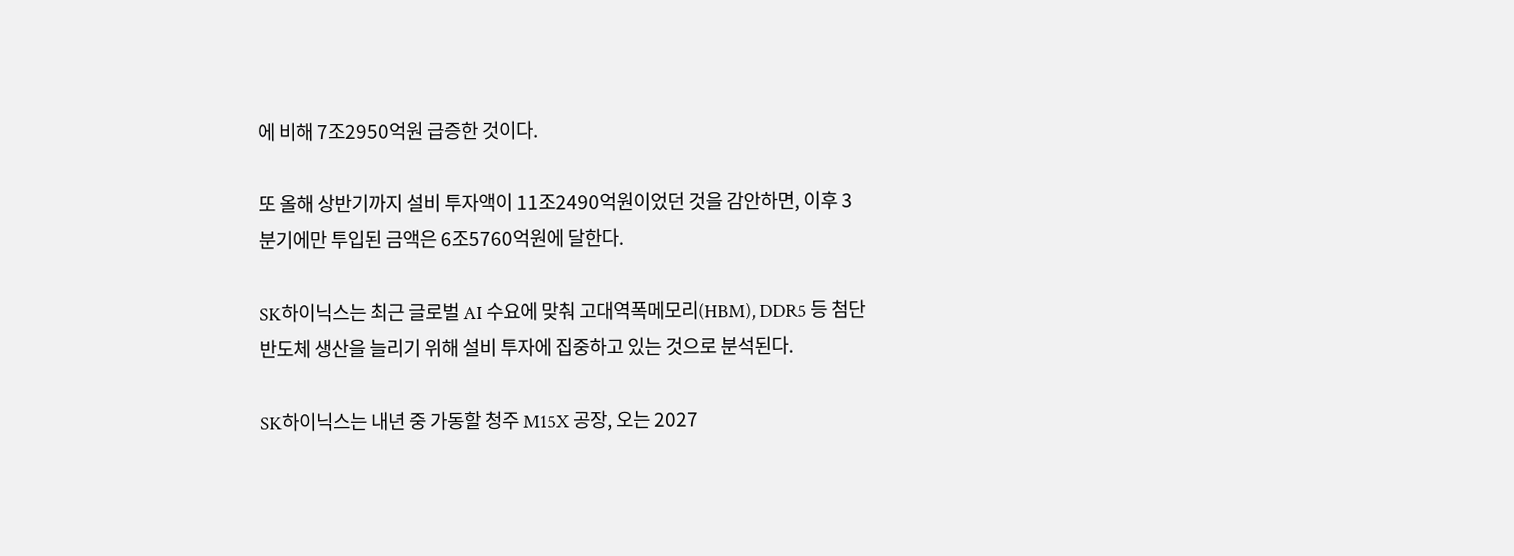에 비해 7조2950억원 급증한 것이다.

또 올해 상반기까지 설비 투자액이 11조2490억원이었던 것을 감안하면, 이후 3분기에만 투입된 금액은 6조5760억원에 달한다.

SK하이닉스는 최근 글로벌 AI 수요에 맞춰 고대역폭메모리(HBM), DDR5 등 첨단 반도체 생산을 늘리기 위해 설비 투자에 집중하고 있는 것으로 분석된다.

SK하이닉스는 내년 중 가동할 청주 M15X 공장, 오는 2027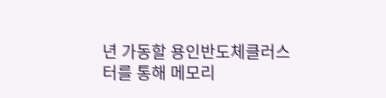년 가동할 용인반도체클러스터를 통해 메모리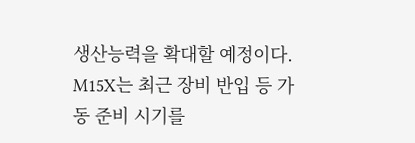생산능력을 확대할 예정이다. M15X는 최근 장비 반입 등 가동 준비 시기를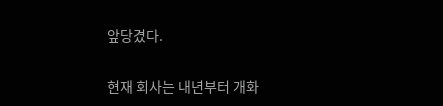앞당겼다.

현재 회사는 내년부터 개화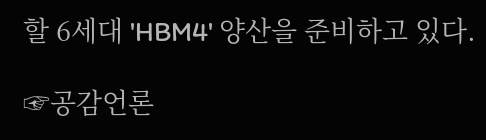할 6세대 'HBM4' 양산을 준비하고 있다.

☞공감언론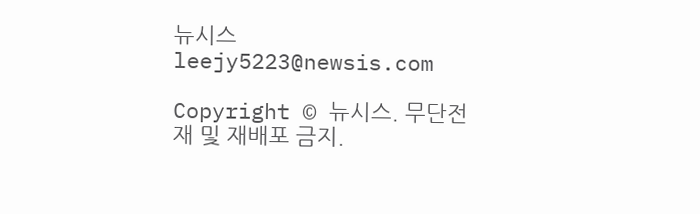뉴시스 leejy5223@newsis.com

Copyright © 뉴시스. 무단전재 및 재배포 금지.